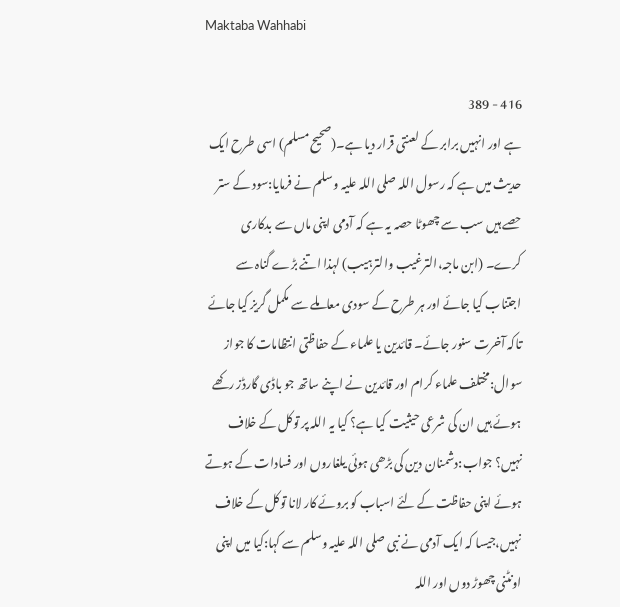Maktaba Wahhabi

416 - 389
ہے اور انہیں برابر کے لعنتی قرار دیا ہے۔(صحیح مسلم) اسی طرح ایک حدیث میں ہے کہ رسول اللہ صلی اللہ علیہ وسلم نے فرمایا:سود کے ستر حصے ہیں سب سے چھوٹا حصہ یہ ہے کہ آدمی اپنی ماں سے بدکاری کرے۔ (ابن ماجہ،الترغیب والترہیب) لہذا اتنے بڑے گناہ سے اجتناب کیا جائے اور ہر طرح کے سودی معاملے سے مکمل گریز کیا جائے تاکہ آخرت سنور جائے۔ قائدین یا علماء کے حفاظتی انتظامات کا جواز سوال:مختلف علماء کرام اور قائدین نے اپنے ساتھ جو باڈی گارڈز رکھے ہوئے ہیں ان کی شرعی حیثیت کیا ہے؟ کیا یہ اللہ پر توکل کے خلاف نہیں؟ جواب:دشمنان دین کی بڑھی ہوئی یلغاروں اور فسادات کے ہوتے ہوئے اپنی حفاظت کے لئے اسباب کو بروئے کار لانا توکل کے خلاف نہیں،جیسا کہ ایک آدمی نے نبی صلی اللہ علیہ وسلم سے کہا:کیا میں اپنی اونٹنی چھوڑ دوں اور اللہ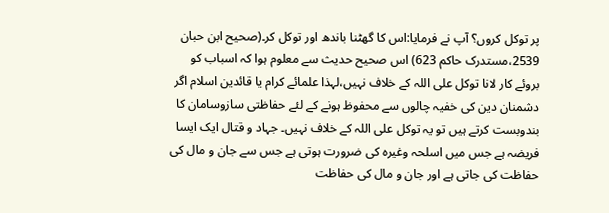پر توکل کروں؟ آپ نے فرمایا:اس کا گھٹنا باندھ اور توکل کر۔(صحیح ابن حبان 2539،مستدرک حاکم 623) اس صحیح حدیث سے معلوم ہوا کہ اسباب کو بروئے کار لانا توکل علی اللہ کے خلاف نہیں،لہذا علمائے کرام یا قائدین اسلام اگر دشمنان دین کی خفیہ چالوں سے محفوظ ہونے کے لئے حفاظتی سازوسامان کا بندوبست کرتے ہیں تو یہ توکل علی اللہ کے خلاف نہیں۔ جہاد و قتال ایک ایسا فریضہ ہے جس میں اسلحہ وغیرہ کی ضرورت ہوتی ہے جس سے جان و مال کی حفاظت کی جاتی ہے اور جان و مال کی حفاظت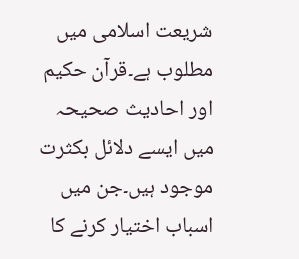شریعت اسلامی میں مطلوب ہے۔قرآن حکیم اور احادیث صحیحہ میں ایسے دلائل بکثرت موجود ہیں۔جن میں اسباب اختیار کرنے کا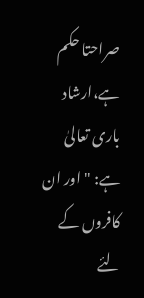صراحتا حکم ہے،ارشاد باری تعالیٰ ہے: "اور ان کافروں کے لئے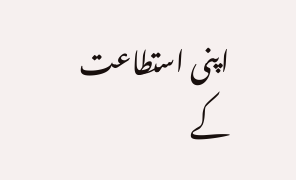اپنی استطاعت کے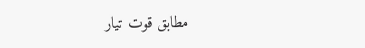مطابق قوت تیار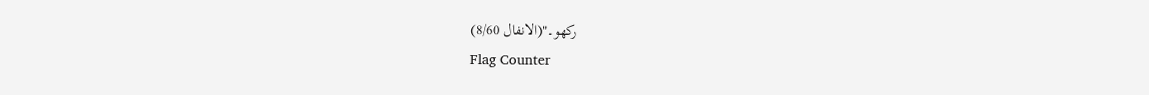رکھو۔"(الانفال 8/60)
Flag Counter